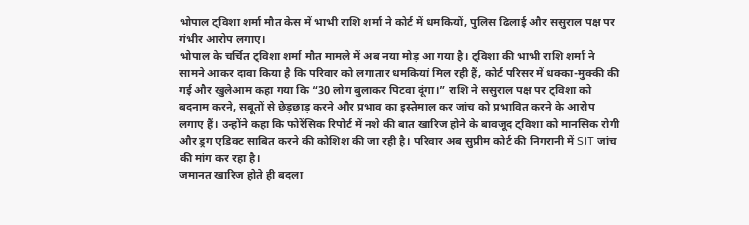भोपाल ट्विशा शर्मा मौत केस में भाभी राशि शर्मा ने कोर्ट में धमकियों, पुलिस ढिलाई और ससुराल पक्ष पर गंभीर आरोप लगाए।
भोपाल के चर्चित ट्विशा शर्मा मौत मामले में अब नया मोड़ आ गया है। ट्विशा की भाभी राशि शर्मा ने सामने आकर दावा किया है कि परिवार को लगातार धमकियां मिल रही हैं, कोर्ट परिसर में धक्का-मुक्की की गई और खुलेआम कहा गया कि “30 लोग बुलाकर पिटवा दूंगा।” राशि ने ससुराल पक्ष पर ट्विशा को बदनाम करने, सबूतों से छेड़छाड़ करने और प्रभाव का इस्तेमाल कर जांच को प्रभावित करने के आरोप लगाए हैं। उन्होंने कहा कि फोरेंसिक रिपोर्ट में नशे की बात खारिज होने के बावजूद ट्विशा को मानसिक रोगी और ड्रग एडिक्ट साबित करने की कोशिश की जा रही है। परिवार अब सुप्रीम कोर्ट की निगरानी में SIT जांच की मांग कर रहा है।
जमानत खारिज होते ही बदला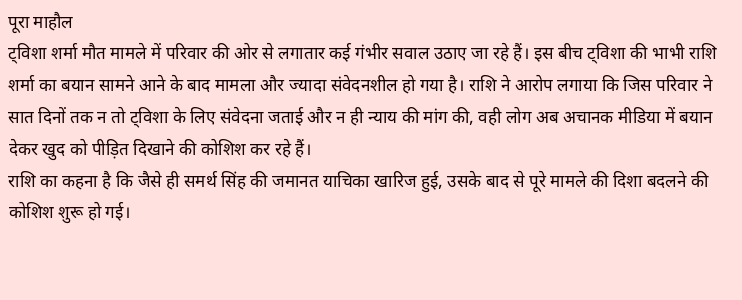पूरा माहौल
ट्विशा शर्मा मौत मामले में परिवार की ओर से लगातार कई गंभीर सवाल उठाए जा रहे हैं। इस बीच ट्विशा की भाभी राशि शर्मा का बयान सामने आने के बाद मामला और ज्यादा संवेदनशील हो गया है। राशि ने आरोप लगाया कि जिस परिवार ने सात दिनों तक न तो ट्विशा के लिए संवेदना जताई और न ही न्याय की मांग की, वही लोग अब अचानक मीडिया में बयान देकर खुद को पीड़ित दिखाने की कोशिश कर रहे हैं।
राशि का कहना है कि जैसे ही समर्थ सिंह की जमानत याचिका खारिज हुई, उसके बाद से पूरे मामले की दिशा बदलने की कोशिश शुरू हो गई।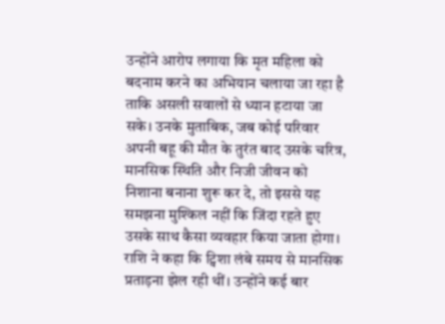उन्होंने आरोप लगाया कि मृत महिला को बदनाम करने का अभियान चलाया जा रहा है ताकि असली सवालों से ध्यान हटाया जा सके। उनके मुताबिक, जब कोई परिवार अपनी बहू की मौत के तुरंत बाद उसके चरित्र, मानसिक स्थिति और निजी जीवन को निशाना बनाना शुरू कर दे, तो इससे यह समझना मुश्किल नहीं कि जिंदा रहते हुए उसके साथ कैसा व्यवहार किया जाता होगा।
राशि ने कहा कि ट्विशा लंबे समय से मानसिक प्रताड़ना झेल रही थीं। उन्होंने कई बार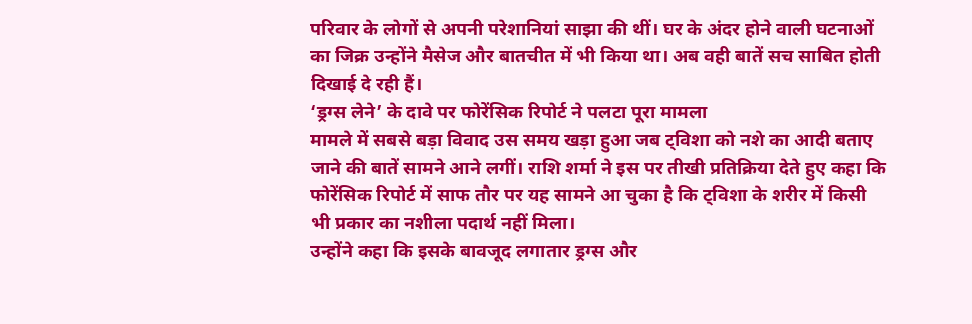परिवार के लोगों से अपनी परेशानियां साझा की थीं। घर के अंदर होने वाली घटनाओं का जिक्र उन्होंने मैसेज और बातचीत में भी किया था। अब वही बातें सच साबित होती दिखाई दे रही हैं।
‘ड्रग्स लेने’ के दावे पर फोरेंसिक रिपोर्ट ने पलटा पूरा मामला
मामले में सबसे बड़ा विवाद उस समय खड़ा हुआ जब ट्विशा को नशे का आदी बताए जाने की बातें सामने आने लगीं। राशि शर्मा ने इस पर तीखी प्रतिक्रिया देते हुए कहा कि फोरेंसिक रिपोर्ट में साफ तौर पर यह सामने आ चुका है कि ट्विशा के शरीर में किसी भी प्रकार का नशीला पदार्थ नहीं मिला।
उन्होंने कहा कि इसके बावजूद लगातार ड्रग्स और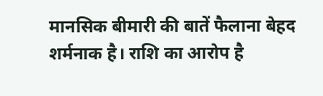मानसिक बीमारी की बातें फैलाना बेहद शर्मनाक है। राशि का आरोप है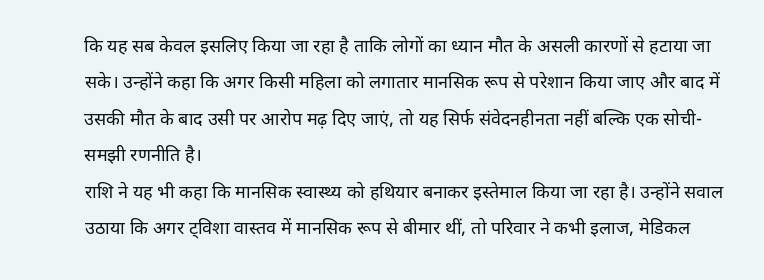कि यह सब केवल इसलिए किया जा रहा है ताकि लोगों का ध्यान मौत के असली कारणों से हटाया जा सके। उन्होंने कहा कि अगर किसी महिला को लगातार मानसिक रूप से परेशान किया जाए और बाद में उसकी मौत के बाद उसी पर आरोप मढ़ दिए जाएं, तो यह सिर्फ संवेदनहीनता नहीं बल्कि एक सोची-समझी रणनीति है।
राशि ने यह भी कहा कि मानसिक स्वास्थ्य को हथियार बनाकर इस्तेमाल किया जा रहा है। उन्होंने सवाल उठाया कि अगर ट्विशा वास्तव में मानसिक रूप से बीमार थीं, तो परिवार ने कभी इलाज, मेडिकल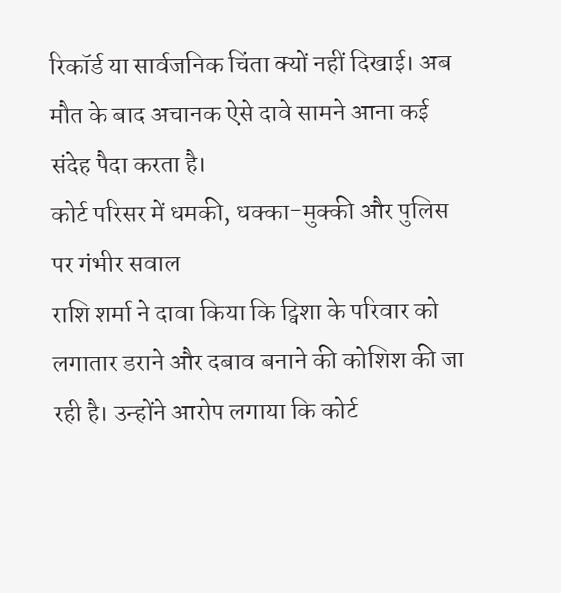रिकॉर्ड या सार्वजनिक चिंता क्यों नहीं दिखाई। अब मौत के बाद अचानक ऐसे दावे सामने आना कई संदेह पैदा करता है।
कोर्ट परिसर में धमकी, धक्का-मुक्की और पुलिस पर गंभीर सवाल
राशि शर्मा ने दावा किया कि ट्विशा के परिवार को लगातार डराने और दबाव बनाने की कोशिश की जा रही है। उन्होंने आरोप लगाया कि कोर्ट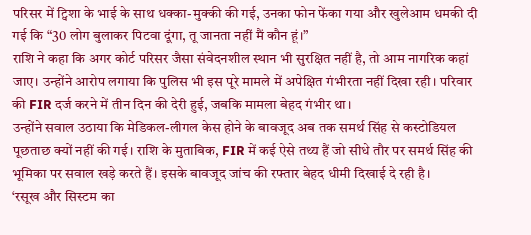परिसर में ट्विशा के भाई के साथ धक्का-मुक्की की गई, उनका फोन फेंका गया और खुलेआम धमकी दी गई कि “30 लोग बुलाकर पिटवा दूंगा, तू जानता नहीं मैं कौन हूं।”
राशि ने कहा कि अगर कोर्ट परिसर जैसा संवेदनशील स्थान भी सुरक्षित नहीं है, तो आम नागरिक कहां जाए। उन्होंने आरोप लगाया कि पुलिस भी इस पूरे मामले में अपेक्षित गंभीरता नहीं दिखा रही। परिवार की FIR दर्ज करने में तीन दिन की देरी हुई, जबकि मामला बेहद गंभीर था।
उन्होंने सवाल उठाया कि मेडिकल-लीगल केस होने के बावजूद अब तक समर्थ सिंह से कस्टोडियल पूछताछ क्यों नहीं की गई। राशि के मुताबिक, FIR में कई ऐसे तथ्य हैं जो सीधे तौर पर समर्थ सिंह की भूमिका पर सवाल खड़े करते हैं। इसके बावजूद जांच की रफ्तार बेहद धीमी दिखाई दे रही है।
‘रसूख और सिस्टम का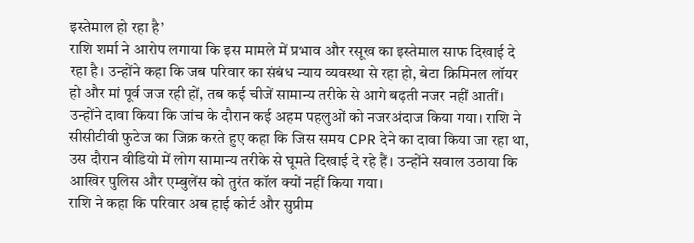इस्तेमाल हो रहा है’
राशि शर्मा ने आरोप लगाया कि इस मामले में प्रभाव और रसूख का इस्तेमाल साफ दिखाई दे रहा है। उन्होंने कहा कि जब परिवार का संबंध न्याय व्यवस्था से रहा हो, बेटा क्रिमिनल लॉयर हो और मां पूर्व जज रही हों, तब कई चीजें सामान्य तरीके से आगे बढ़ती नजर नहीं आतीं।
उन्होंने दावा किया कि जांच के दौरान कई अहम पहलुओं को नजरअंदाज किया गया। राशि ने सीसीटीवी फुटेज का जिक्र करते हुए कहा कि जिस समय CPR देने का दावा किया जा रहा था, उस दौरान वीडियो में लोग सामान्य तरीके से घूमते दिखाई दे रहे हैं। उन्होंने सवाल उठाया कि आखिर पुलिस और एम्बुलेंस को तुरंत कॉल क्यों नहीं किया गया।
राशि ने कहा कि परिवार अब हाई कोर्ट और सुप्रीम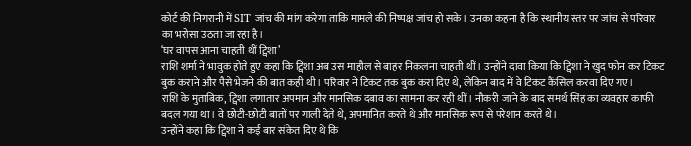कोर्ट की निगरानी में SIT जांच की मांग करेगा ताकि मामले की निष्पक्ष जांच हो सके। उनका कहना है कि स्थानीय स्तर पर जांच से परिवार का भरोसा उठता जा रहा है।
‘घर वापस आना चाहती थीं ट्विशा’
राशि शर्मा ने भावुक होते हुए कहा कि ट्विशा अब उस माहौल से बाहर निकलना चाहती थीं। उन्होंने दावा किया कि ट्विशा ने खुद फोन कर टिकट बुक कराने और पैसे भेजने की बात कही थी। परिवार ने टिकट तक बुक करा दिए थे, लेकिन बाद में वे टिकट कैंसिल करवा दिए गए।
राशि के मुताबिक, ट्विशा लगातार अपमान और मानसिक दबाव का सामना कर रही थीं। नौकरी जाने के बाद समर्थ सिंह का व्यवहार काफी बदल गया था। वे छोटी-छोटी बातों पर गाली देते थे, अपमानित करते थे और मानसिक रूप से परेशान करते थे।
उन्होंने कहा कि ट्विशा ने कई बार संकेत दिए थे कि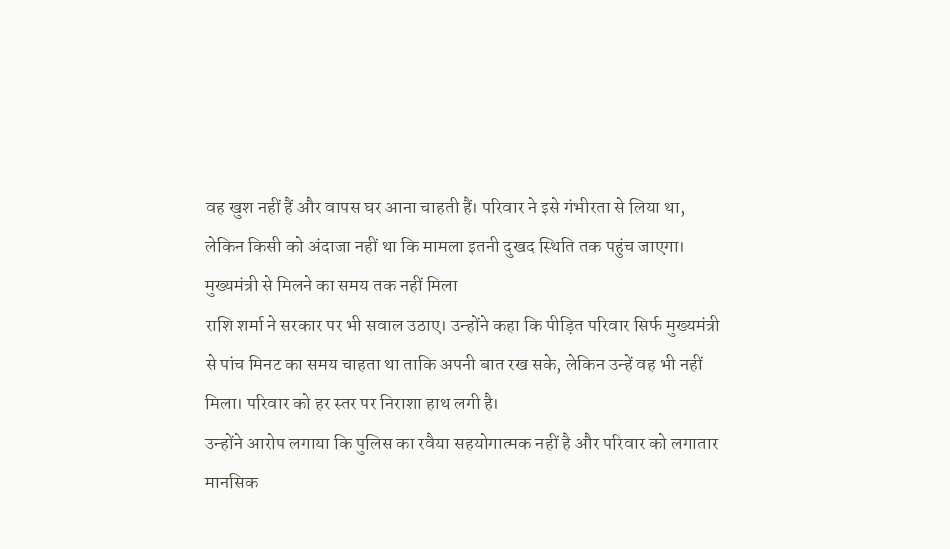वह खुश नहीं हैं और वापस घर आना चाहती हैं। परिवार ने इसे गंभीरता से लिया था, लेकिन किसी को अंदाजा नहीं था कि मामला इतनी दुखद स्थिति तक पहुंच जाएगा।
मुख्यमंत्री से मिलने का समय तक नहीं मिला
राशि शर्मा ने सरकार पर भी सवाल उठाए। उन्होंने कहा कि पीड़ित परिवार सिर्फ मुख्यमंत्री से पांच मिनट का समय चाहता था ताकि अपनी बात रख सके, लेकिन उन्हें वह भी नहीं मिला। परिवार को हर स्तर पर निराशा हाथ लगी है।
उन्होंने आरोप लगाया कि पुलिस का रवैया सहयोगात्मक नहीं है और परिवार को लगातार मानसिक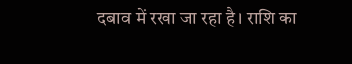दबाव में रखा जा रहा है। राशि का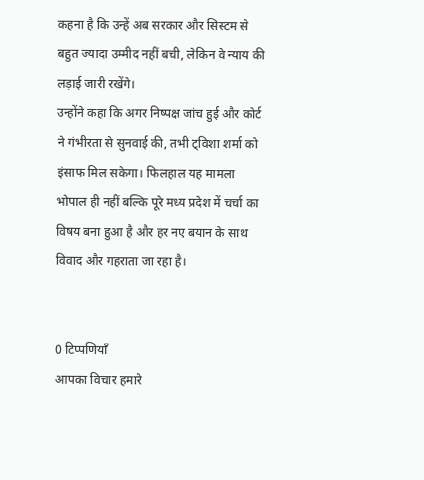कहना है कि उन्हें अब सरकार और सिस्टम से बहुत ज्यादा उम्मीद नहीं बची, लेकिन वे न्याय की लड़ाई जारी रखेंगे।
उन्होंने कहा कि अगर निष्पक्ष जांच हुई और कोर्ट ने गंभीरता से सुनवाई की, तभी ट्विशा शर्मा को इंसाफ मिल सकेगा। फिलहाल यह मामला भोपाल ही नहीं बल्कि पूरे मध्य प्रदेश में चर्चा का विषय बना हुआ है और हर नए बयान के साथ विवाद और गहराता जा रहा है।


0 टिप्पणियाँ
आपका विचार हमारे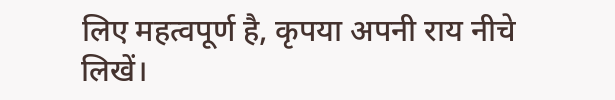लिए महत्वपूर्ण है, कृपया अपनी राय नीचे लिखें।